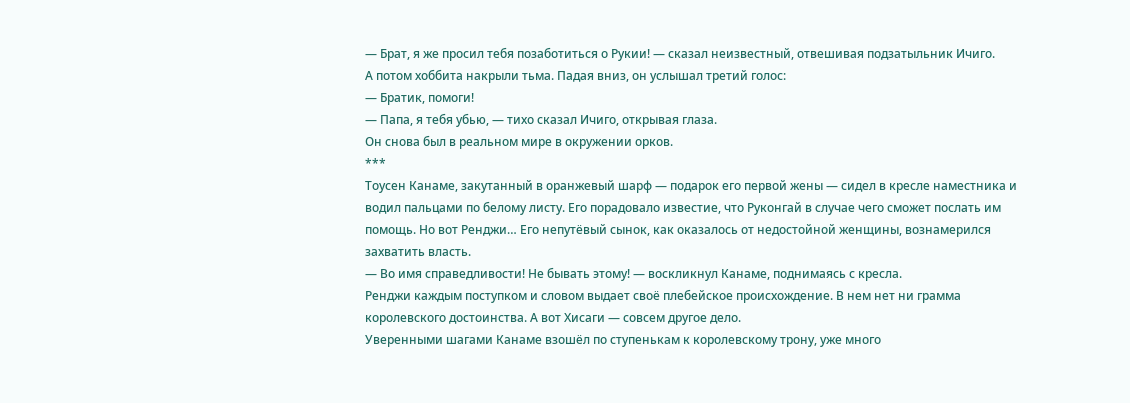— Брат, я же просил тебя позаботиться о Рукии! — сказал неизвестный, отвешивая подзатыльник Ичиго.
А потом хоббита накрыли тьма. Падая вниз, он услышал третий голос:
— Братик, помоги!
— Папа, я тебя убью, — тихо сказал Ичиго, открывая глаза.
Он снова был в реальном мире в окружении орков.
***
Тоусен Канаме, закутанный в оранжевый шарф — подарок его первой жены — сидел в кресле наместника и водил пальцами по белому листу. Его порадовало известие, что Руконгай в случае чего сможет послать им помощь. Но вот Ренджи… Его непутёвый сынок, как оказалось от недостойной женщины, вознамерился захватить власть.
— Во имя справедливости! Не бывать этому! — воскликнул Канаме, поднимаясь с кресла.
Ренджи каждым поступком и словом выдает своё плебейское происхождение. В нем нет ни грамма королевского достоинства. А вот Хисаги — совсем другое дело.
Уверенными шагами Канаме взошёл по ступенькам к королевскому трону, уже много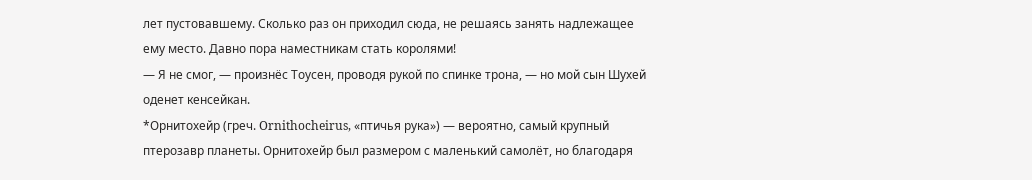лет пустовавшему. Сколько раз он приходил сюда, не решаясь занять надлежащее ему место. Давно пора наместникам стать королями!
— Я не смог, — произнёс Тоусен, проводя рукой по спинке трона, — но мой сын Шухей оденет кенсейкан.
*Орнитохейр (греч. Ornithocheirus, «птичья рука») — вероятно, самый крупный птерозавр планеты. Орнитохейр был размером с маленький самолёт, но благодаря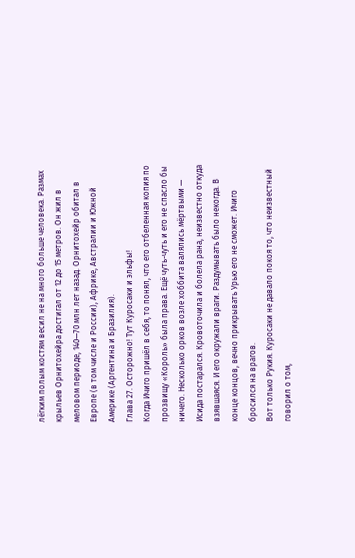лёгким полым костям весил не на много больше человека. Размах крыльев Орнитохейра достигал от 12 до 15 метров. Он жил в меловом периоде, 140—70 млн лет назад. Орнитохейр обитал в Европе (в том числе и России), Африке, Австралии и Южной Америке (Аргентина и Бразилия).
Глава 27. Осторожно! Тут Куросаки и эльфы!
Когда Ичиго пришёл в себя, то понял, что его отбеленная копия по прозвищу «Король» была права. Ещё чуть-чуть и его не спасло бы ничего. Несколько орков возле хоббита валялись мёртвыми — Исида постарался. Кровоточила и болела рана, неизвестно откуда взявшаяся. И его окружали враги. Раздумывать было некогда. В конце концов, вечно прикрывать Урью его не сможет. Ичиго бросился на врагов.
Вот только Рукия. Куросаки не давало покоя то, что неизвестный говорил о том,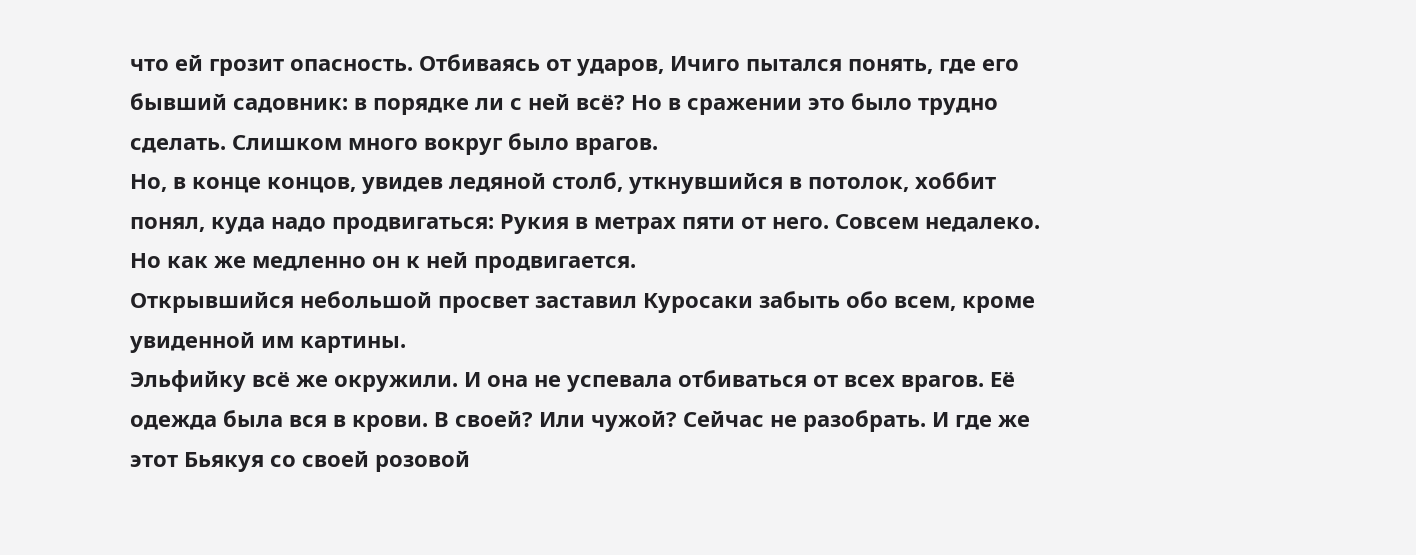что ей грозит опасность. Отбиваясь от ударов, Ичиго пытался понять, где его бывший садовник: в порядке ли с ней всё? Но в сражении это было трудно сделать. Слишком много вокруг было врагов.
Но, в конце концов, увидев ледяной столб, уткнувшийся в потолок, хоббит понял, куда надо продвигаться: Рукия в метрах пяти от него. Совсем недалеко. Но как же медленно он к ней продвигается.
Открывшийся небольшой просвет заставил Куросаки забыть обо всем, кроме увиденной им картины.
Эльфийку всё же окружили. И она не успевала отбиваться от всех врагов. Её одежда была вся в крови. В своей? Или чужой? Сейчас не разобрать. И где же этот Бьякуя со своей розовой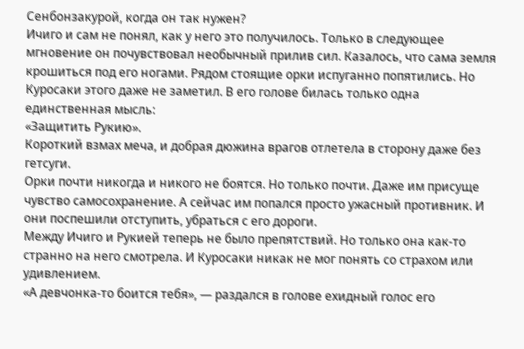Сенбонзакурой, когда он так нужен?
Ичиго и сам не понял, как у него это получилось. Только в следующее мгновение он почувствовал необычный прилив сил. Казалось, что сама земля крошиться под его ногами. Рядом стоящие орки испуганно попятились. Но Куросаки этого даже не заметил. В его голове билась только одна единственная мысль:
«Защитить Рукию».
Короткий взмах меча, и добрая дюжина врагов отлетела в сторону даже без гетсуги.
Орки почти никогда и никого не боятся. Но только почти. Даже им присуще чувство самосохранение. А сейчас им попался просто ужасный противник. И они поспешили отступить, убраться с его дороги.
Между Ичиго и Рукией теперь не было препятствий. Но только она как-то странно на него смотрела. И Куросаки никак не мог понять со страхом или удивлением.
«А девчонка-то боится тебя», — раздался в голове ехидный голос его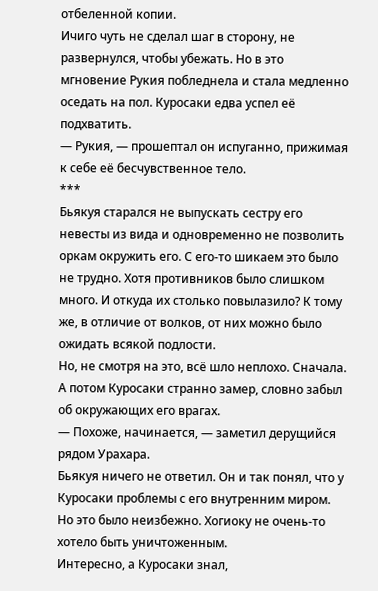отбеленной копии.
Ичиго чуть не сделал шаг в сторону, не развернулся, чтобы убежать. Но в это мгновение Рукия побледнела и стала медленно оседать на пол. Куросаки едва успел её подхватить.
— Рукия, — прошептал он испуганно, прижимая к себе её бесчувственное тело.
***
Бьякуя старался не выпускать сестру его невесты из вида и одновременно не позволить оркам окружить его. С его-то шикаем это было не трудно. Хотя противников было слишком много. И откуда их столько повылазило? К тому же, в отличие от волков, от них можно было ожидать всякой подлости.
Но, не смотря на это, всё шло неплохо. Сначала. А потом Куросаки странно замер, словно забыл об окружающих его врагах.
— Похоже, начинается, — заметил дерущийся рядом Урахара.
Бьякуя ничего не ответил. Он и так понял, что у Куросаки проблемы с его внутренним миром. Но это было неизбежно. Хогиоку не очень-то хотело быть уничтоженным.
Интересно, а Куросаки знал,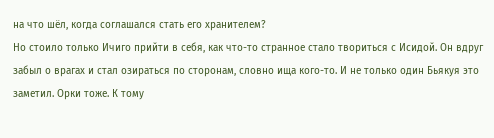на что шёл, когда соглашался стать его хранителем?
Но стоило только Ичиго прийти в себя, как что-то странное стало твориться с Исидой. Он вдруг забыл о врагах и стал озираться по сторонам, словно ища кого-то. И не только один Бьякуя это заметил. Орки тоже. К тому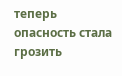теперь опасность стала грозить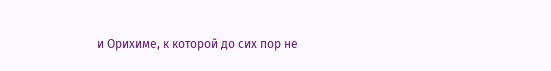и Орихиме, к которой до сих пор не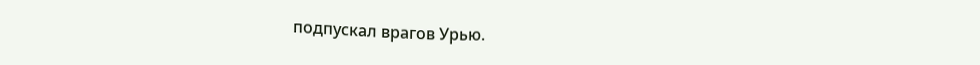подпускал врагов Урью.